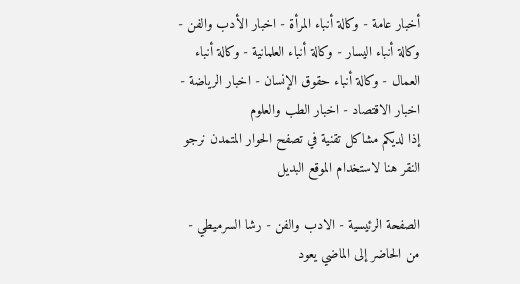أخبار عامة - وكالة أنباء المرأة - اخبار الأدب والفن - وكالة أنباء اليسار - وكالة أنباء العلمانية - وكالة أنباء العمال - وكالة أنباء حقوق الإنسان - اخبار الرياضة - اخبار الاقتصاد - اخبار الطب والعلوم
إذا لديكم مشاكل تقنية في تصفح الحوار المتمدن نرجو النقر هنا لاستخدام الموقع البديل

الصفحة الرئيسية - الادب والفن - رشا السرميطي - من الحاضر إلى الماضي يعود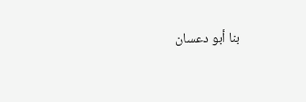بنا أبو دعسان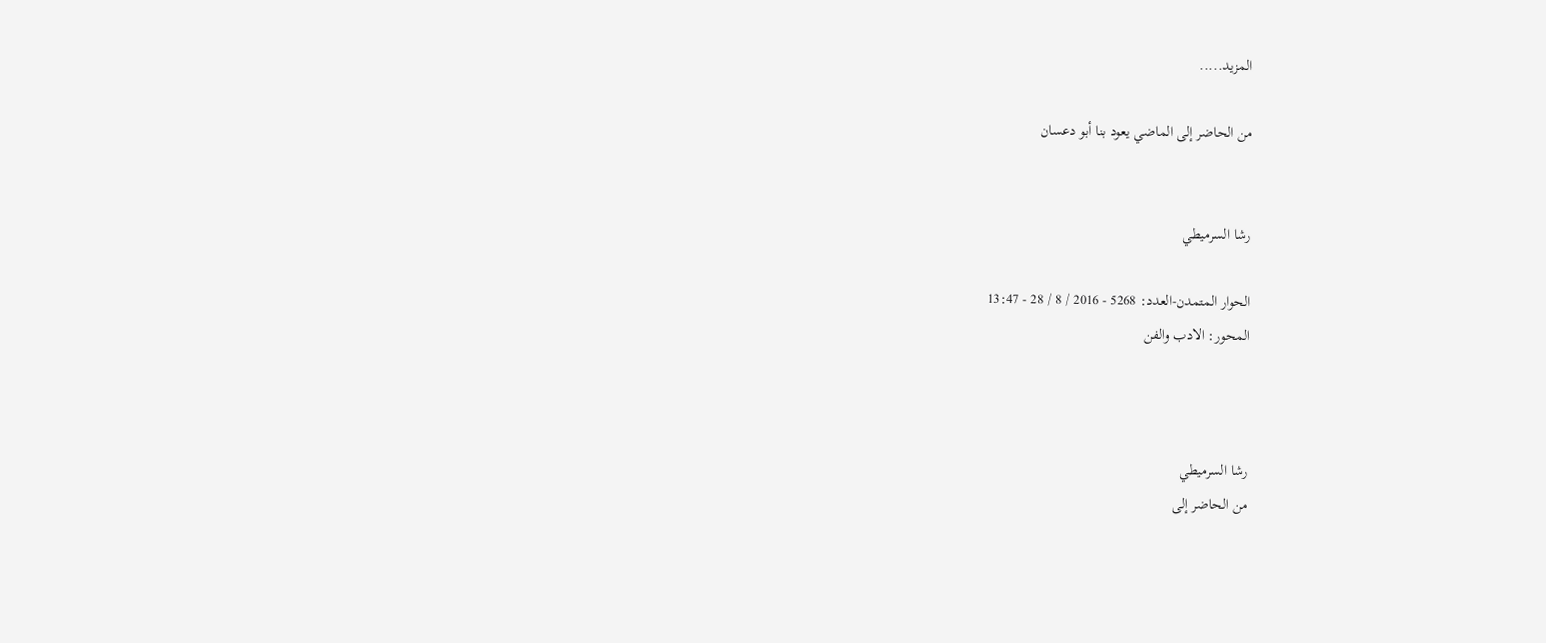المزيد.....

من الحاضر إلى الماضي يعود بنا أبو دعسان


رشا السرميطي

الحوار المتمدن-العدد: 5268 - 2016 / 8 / 28 - 13:47
المحور: الادب والفن



رشا السرميطي
من الحاضر إلى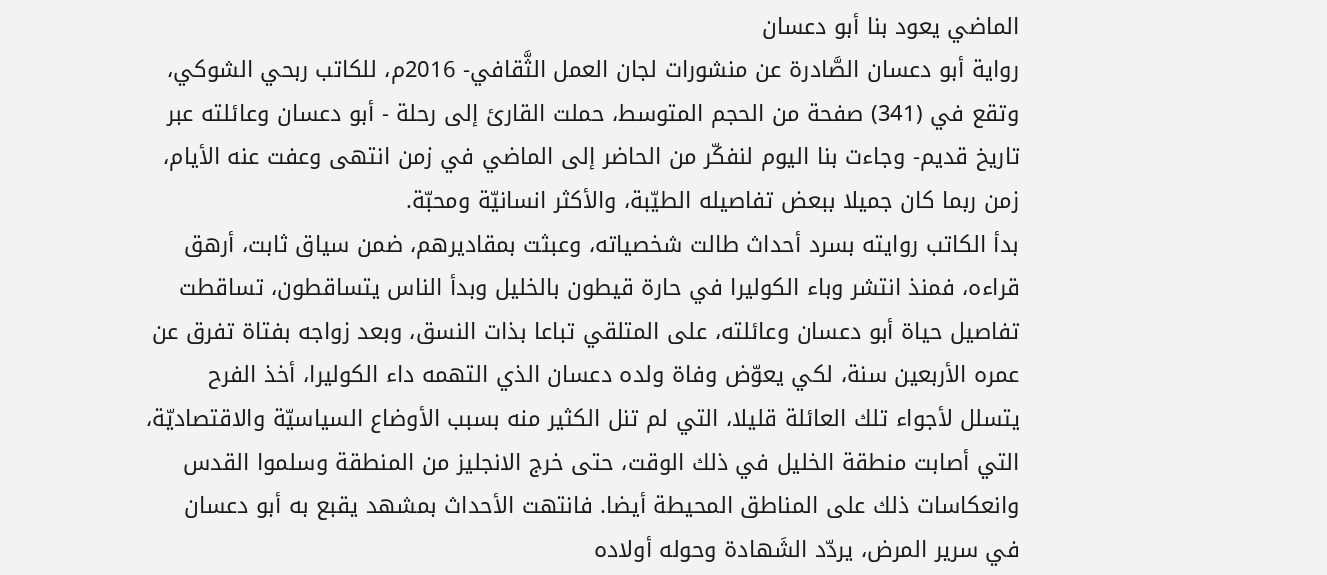الماضي يعود بنا أبو دعسان
رواية أبو دعسان الصَّادرة عن منشورات لجان العمل الثَّقافي- 2016م، للكاتب ربحي الشوكي، وتقع في (341) صفحة من الحجم المتوسط، حملت القارئ إلى رحلة - أبو دعسان وعائلته عبر تاريخ قديم- وجاءت بنا اليوم لنفكّر من الحاضر إلى الماضي في زمن انتهى وعفت عنه الأيام، زمن ربما كان جميلا ببعض تفاصيله الطيّبة، والأكثر انسانيّة ومحبّة.
بدأ الكاتب روايته بسرد أحداث طالت شخصياته، وعبثت بمقاديرهم، ضمن سياق ثابت، أرهق قراءه، فمنذ انتشر وباء الكوليرا في حارة قيطون بالخليل وبدأ الناس يتساقطون، تساقطت تفاصيل حياة أبو دعسان وعائلته، على المتلقي تباعا بذات النسق، وبعد زواجه بفتاة تفرق عن عمره الأربعين سنة، لكي يعوّض وفاة ولده دعسان الذي التهمه داء الكوليرا، أخذ الفرح يتسلل لأجواء تلك العائلة قليلا، التي لم تنل الكثير منه بسبب الأوضاع السياسيّة والاقتصاديّة، التي أصابت منطقة الخليل في ذلك الوقت، حتى خرج الانجليز من المنطقة وسلموا القدس وانعكاسات ذلك على المناطق المحيطة أيضا. فانتهت الأحداث بمشهد يقبع به أبو دعسان في سرير المرض، يردّد الشَهادة وحوله أولاده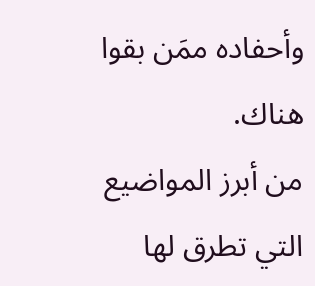وأحفاده ممَن بقوا هناك.
من أبرز المواضيع التي تطرق لها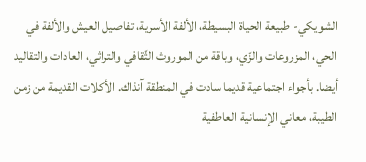الشويكي- طبيعة الحياة البسيطة، الألفة الأسرية، تفاصيل العيش والألفة في الحي، المزروعات والزّي، وباقة من الموروث الثّقافي والتراثي، العادات والتقاليد أيضا. بأجواء اجتماعية قديما سادت في المنطقة آنذاك. الأكلات القديمة من زمن الطيبة، معاني الإنسانية العاطفية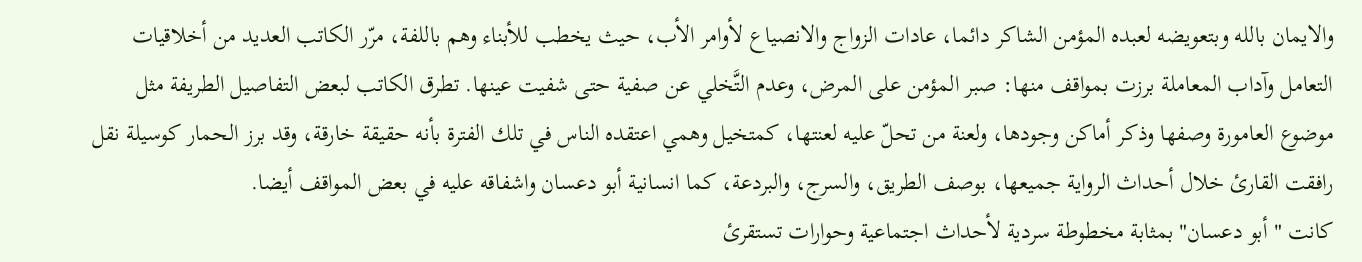والايمان بالله وبتعويضه لعبده المؤمن الشاكر دائما، عادات الزواج والانصياع لأوامر الأب، حيث يخطب للأبناء وهم باللفة، مرّر الكاتب العديد من أخلاقيات التعامل وآداب المعاملة برزت بمواقف منها: صبر المؤمن على المرض، وعدم التَّخلي عن صفية حتى شفيت عينها. تطرق الكاتب لبعض التفاصيل الطريفة مثل موضوع العامورة وصفها وذكر أماكن وجودها، ولعنة من تحلّ عليه لعنتها، كمتخيل وهمي اعتقده الناس في تلك الفترة بأنه حقيقة خارقة، وقد برز الحمار كوسيلة نقل رافقت القارئ خلال أحداث الرواية جميعها، بوصف الطريق، والسرج، والبردعة، كما انسانية أبو دعسان واشفاقه عليه في بعض المواقف أيضا.
كانت " أبو دعسان" بمثابة مخطوطة سردية لأحداث اجتماعية وحوارات تستقرئ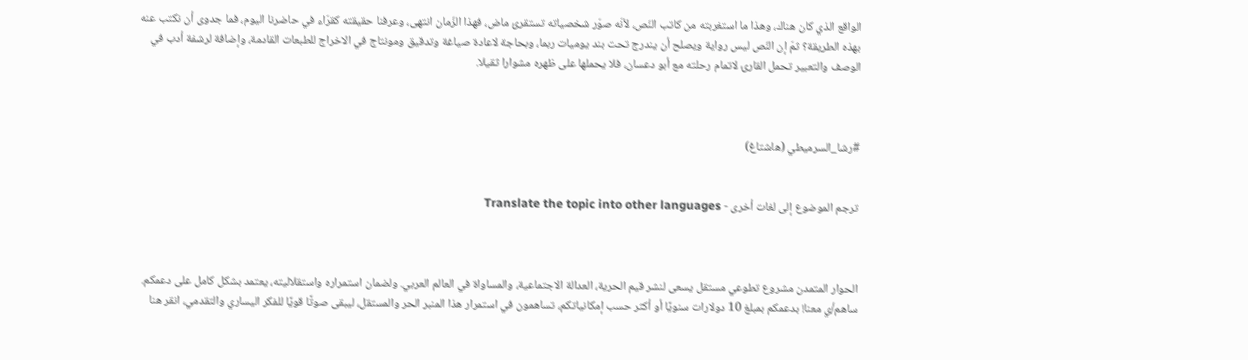الواقع الذي كان هناك، وهذا ما استغربته من كاتب النّص، لأنّه صوّر شخصياته تستقرئ ماض، فهذا الزّمان انتهى، وعرفنا حقيقته كقرّاء في حاضرنا اليوم، فما جدوى أن نكتب عنه بهذه الطريقة؟ ثمّ إن النّص ليس رواية ويصلح أن يندرج تحت بند يوميات ربما، وبحاجة لاعادة صياغة وتدقيق ومونتاج في الاخراج للطبعات القادمة، وإضافة لرشفة أدب في الوصف والتعبير تحمل القارئ لاتمام رحلته مع أبو دعسان، فلا يحملها على ظهره مشوارا ثقيلا.



#رشا_السرميطي (هاشتاغ)


ترجم الموضوع إلى لغات أخرى - Translate the topic into other languages



الحوار المتمدن مشروع تطوعي مستقل يسعى لنشر قيم الحرية، العدالة الاجتماعية، والمساواة في العالم العربي. ولضمان استمراره واستقلاليته، يعتمد بشكل كامل على دعمكم. ساهم/ي معنا! بدعمكم بمبلغ 10 دولارات سنويًا أو أكثر حسب إمكانياتكم، تساهمون في استمرار هذا المنبر الحر والمستقل، ليبقى صوتًا قويًا للفكر اليساري والتقدمي، انقر هنا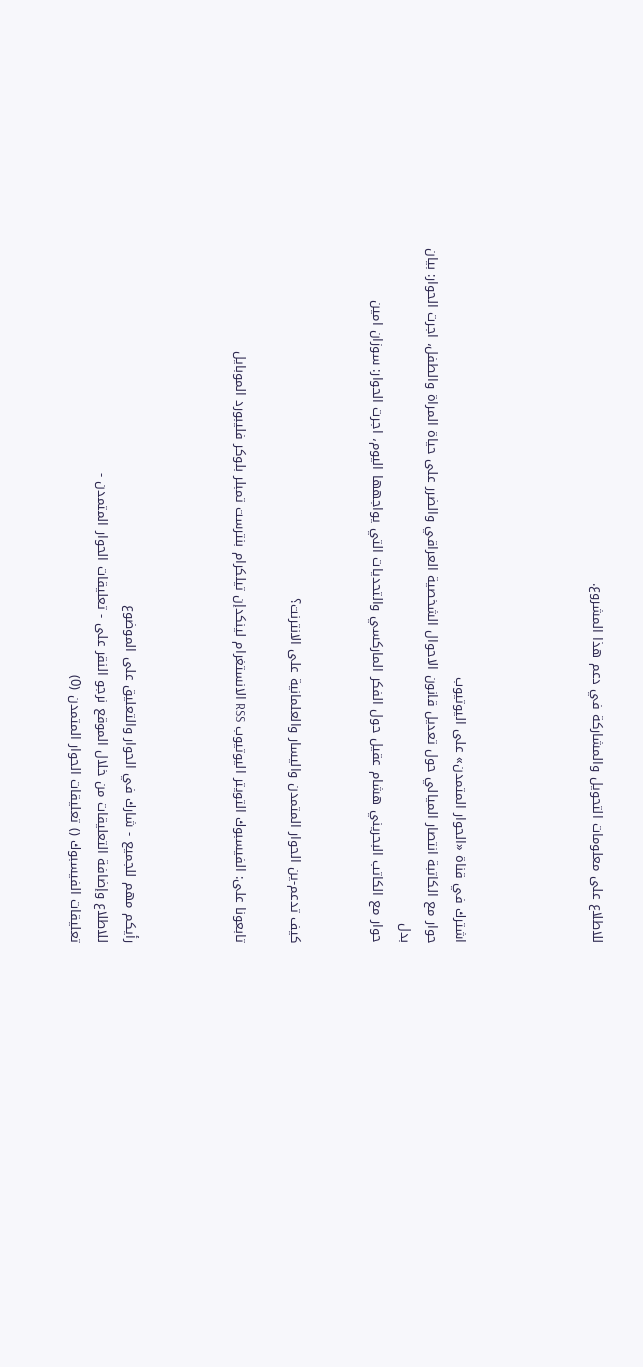للاطلاع على معلومات التحويل والمشاركة في دعم هذا المشروع.




اشترك في قناة «الحوار المتمدن» على اليوتيوب
حوار مع الكاتبة انتصار الميالي حول تعديل قانون الاحوال الشخصية العراقي والضرر على حياة المراة والطفل، اجرت الحوار: بيان بدل
حوار مع الكاتب البحريني هشام عقيل حول الفكر الماركسي والتحديات التي يواجهها اليوم، اجرت الحوار: سوزان امين


كيف تدعم-ين الحوار المتمدن واليسار والعلمانية على الانترنت؟

تابعونا على: الفيسبوك التويتر اليوتيوب RSS الانستغرام لينكدإن تيلكرام بنترست تمبلر بلوكر فليبورد الموبايل



رأيكم مهم للجميع - شارك في الحوار والتعليق على الموضوع
للاطلاع وإضافة التعليقات من خلال الموقع نرجو النقر على - تعليقات الحوار المتمدن -
تعليقات الفيسبوك () تعليقات الحوار المتمدن (0)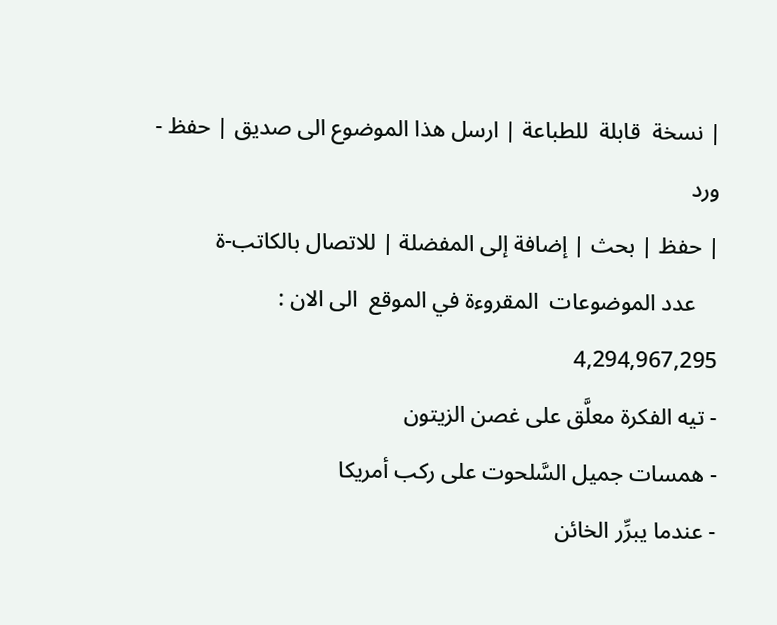| نسخة  قابلة  للطباعة | ارسل هذا الموضوع الى صديق | حفظ - ورد
| حفظ | بحث | إضافة إلى المفضلة | للاتصال بالكاتب-ة
    عدد الموضوعات  المقروءة في الموقع  الى الان : 4,294,967,295
- تيه الفكرة معلَّق على غصن الزيتون
- همسات جميل السَّلحوت على ركب أمريكا
- عندما يبرِّر الخائن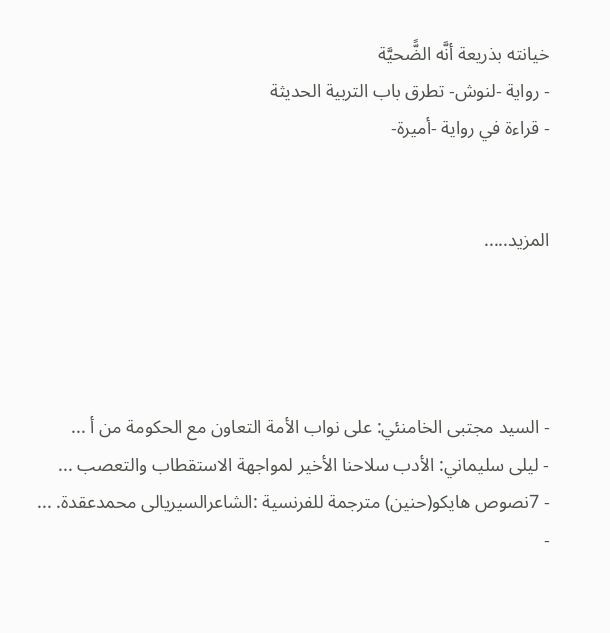خيانته بذريعة أنَّه الضًّحيَّة
- رواية -لنوش- تطرق باب التربية الحديثة
- قراءة في رواية -أميرة-


المزيد.....




- السيد مجتبى الخامنئي: على نواب الأمة التعاون مع الحكومة من أ ...
- ليلى سليماني: الأدب سلاحنا الأخير لمواجهة الاستقطاب والتعصب ...
- 7نصوص هايكو(حنين) مترجمة للفرنسية :الشاعرالسيريالى محمدعقدة. ...
-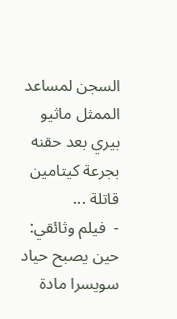السجن لمساعد الممثل ماثيو بيري بعد حقنه بجرعة كيتامين قاتلة ...
-  فيلم وثائقي: حين يصبح حياد سويسرا مادة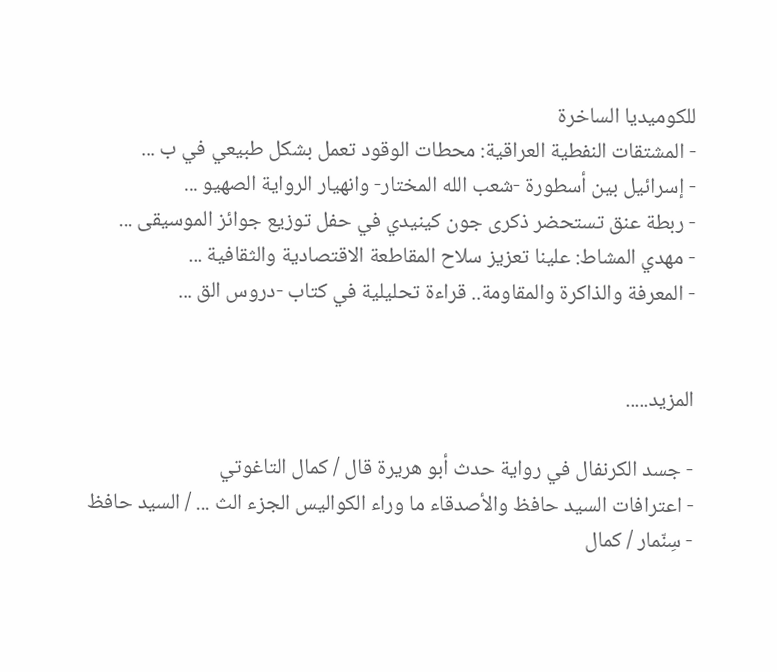للكوميديا الساخرة
- المشتقات النفطية العراقية: محطات الوقود تعمل بشكل طبيعي في ب ...
- إسرائيل بين أسطورة -شعب الله المختار- وانهيار الرواية الصهيو ...
- ربطة عنق تستحضر ذكرى جون كينيدي في حفل توزيع جوائز الموسيقى ...
- مهدي المشاط: علينا تعزيز سلاح المقاطعة الاقتصادية والثقافية ...
- المعرفة والذاكرة والمقاومة.. قراءة تحليلية في كتاب -دروس الق ...


المزيد.....

- جسد الكرنفال في رواية حدث أبو هريرة قال / كمال التاغوتي
- اعترافات السيد حافظ والأصدقاء ما وراء الكواليس الجزء الث ... / السيد حافظ
- سِنّمار / كمال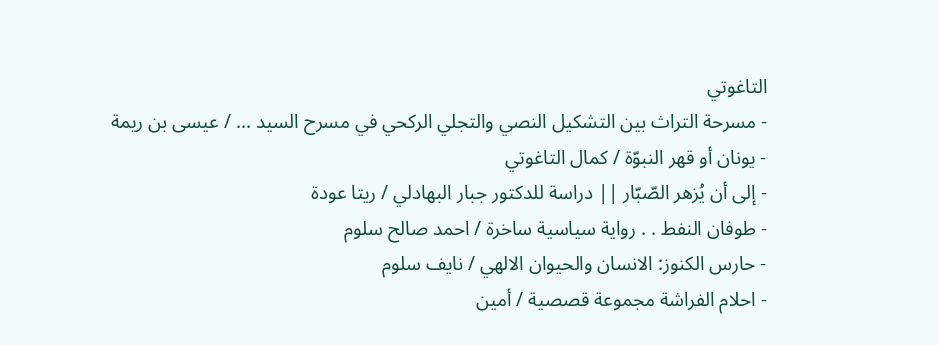التاغوتي
- مسرحة التراث بين التشكيل النصي والتجلي الركحي في مسرح السيد ... / عيسى بن ريمة
- يونان أو قهر النبوّة / كمال التاغوتي
- إلى أن يُزهر الصّبّار || دراسة للدكتور جبار البهادلي / ريتا عودة
- طوفان النفط . . رواية سياسية ساخرة / احمد صالح سلوم
- حارس الكنوز: الانسان والحيوان الالهي / نايف سلوم
- احلام الفراشة مجموعة قصصية / أمين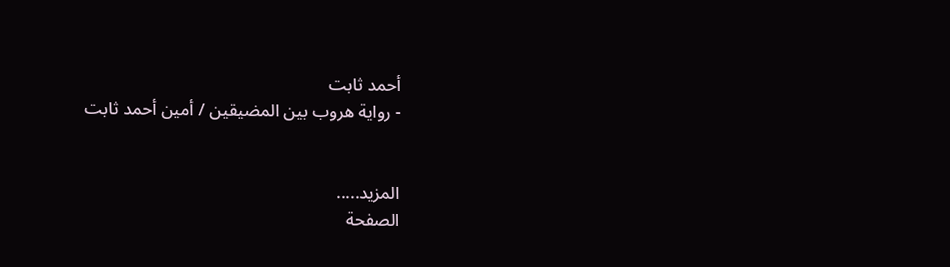أحمد ثابت
- رواية هروب بين المضيقين / أمين أحمد ثابت


المزيد.....
الصفحة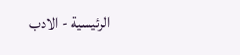الرئيسية - الادب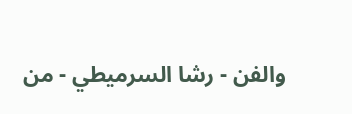والفن - رشا السرميطي - من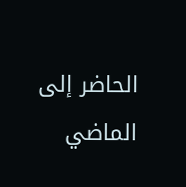الحاضر إلى الماضي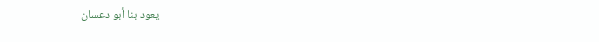يعود بنا أبو دعسان